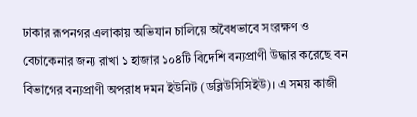ঢাকার রূপনগর এলাকায় অভিযান চালিয়ে অবৈধভাবে সংরক্ষণ ও বেচাকেনার জন্য রাখা ১ হাজার ১০৪টি বিদেশি বন্যপ্রাণী উদ্ধার করেছে বন বিভাগের বন্যপ্রাণী অপরাধ দমন ইউনিট (ডব্লিউসিসিইউ)। এ সময় কাজী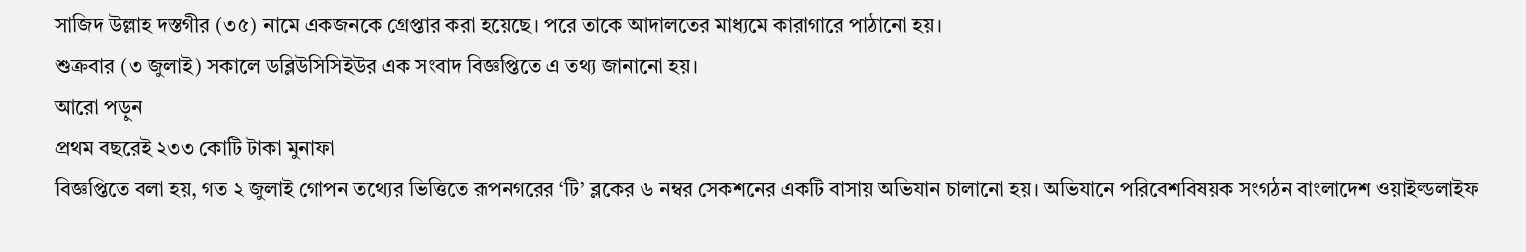সাজিদ উল্লাহ দস্তগীর (৩৫) নামে একজনকে গ্রেপ্তার করা হয়েছে। পরে তাকে আদালতের মাধ্যমে কারাগারে পাঠানো হয়।
শুক্রবার (৩ জুলাই) সকালে ডব্লিউসিসিইউর এক সংবাদ বিজ্ঞপ্তিতে এ তথ্য জানানো হয়।
আরো পড়ুন
প্রথম বছরেই ২৩৩ কোটি টাকা মুনাফা
বিজ্ঞপ্তিতে বলা হয়, গত ২ জুলাই গোপন তথ্যের ভিত্তিতে রূপনগরের ‘টি’ ব্লকের ৬ নম্বর সেকশনের একটি বাসায় অভিযান চালানো হয়। অভিযানে পরিবেশবিষয়ক সংগঠন বাংলাদেশ ওয়াইল্ডলাইফ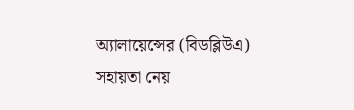অ্যালায়েন্সের (বিডব্লিউএ) সহায়তা নেয়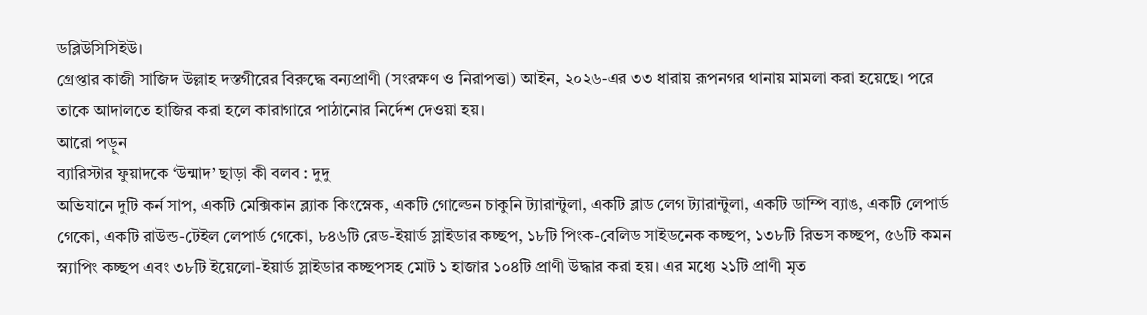ডব্লিউসিসিইউ।
গ্রেপ্তার কাজী সাজিদ উল্লাহ দস্তগীরের বিরুদ্ধে বন্যপ্রাণী (সংরক্ষণ ও নিরাপত্তা) আইন, ২০২৬-এর ৩৩ ধারায় রূপনগর থানায় মামলা করা হয়েছে। পরে তাকে আদালতে হাজির করা হলে কারাগারে পাঠানোর নির্দেশ দেওয়া হয়।
আরো পড়ুন
ব্যারিস্টার ফুয়াদকে ‘উন্মাদ’ ছাড়া কী বলব : দুদু
অভিযানে দুটি কর্ন সাপ, একটি মেক্সিকান ব্ল্যাক কিংস্নেক, একটি গোল্ডেন চাকুনি ট্যারান্টুলা, একটি ব্লাড লেগ ট্যারান্টুলা, একটি ডাম্পি ব্যাঙ, একটি লেপার্ড গেকো, একটি রাউন্ড-টেইল লেপার্ড গেকো, ৮৪৬টি রেড-ইয়ার্ড স্লাইডার কচ্ছপ, ১৮টি পিংক-বেলিড সাইডনেক কচ্ছপ, ১৩৮টি রিভস কচ্ছপ, ৫৬টি কমন স্ন্যাপিং কচ্ছপ এবং ৩৮টি ইয়েলো-ইয়ার্ড স্লাইডার কচ্ছপসহ মোট ১ হাজার ১০৪টি প্রাণী উদ্ধার করা হয়। এর মধ্যে ২১টি প্রাণী মৃত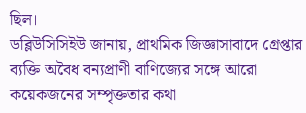ছিল।
ডব্লিউসিসিইউ জানায়, প্রাথমিক জিজ্ঞাসাবাদে গ্রেপ্তার ব্যক্তি অবৈধ বন্যপ্রাণী বাণিজ্যের সঙ্গে আরো কয়েকজনের সম্পৃক্ততার কথা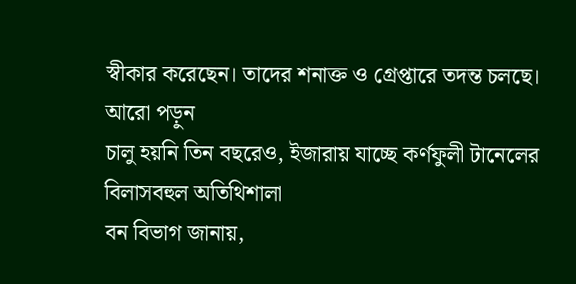স্বীকার করেছেন। তাদের শনাক্ত ও গ্রেপ্তারে তদন্ত চলছে।
আরো পড়ুন
চালু হয়নি তিন বছরেও, ইজারায় যাচ্ছে কর্ণফুলী টানেলের বিলাসবহুল অতিথিশালা
বন বিভাগ জানায়,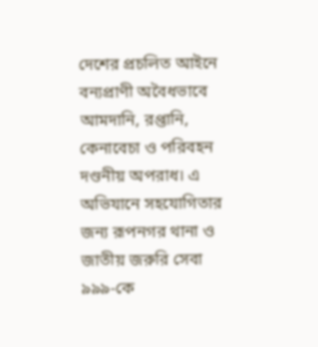দেশের প্রচলিত আইনে বন্যপ্রাণী অবৈধভাবে আমদানি, রপ্তানি, কেনাবেচা ও পরিবহন দণ্ডনীয় অপরাধ। এ অভিযানে সহযোগিতার জন্য রূপনগর থানা ও জাতীয় জরুরি সেবা ৯৯৯-কে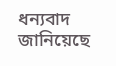ধন্যবাদ জানিয়েছে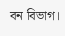বন বিভাগ।